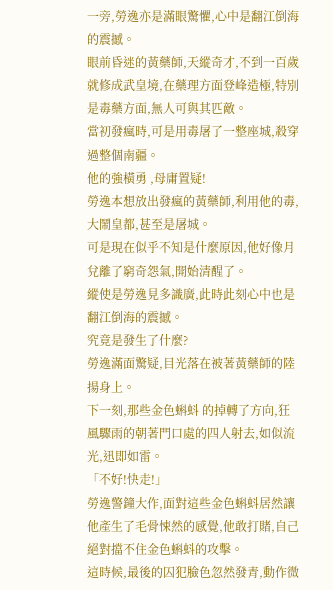一旁,勞逸亦是滿眼驚懼,心中是翻江倒海的震撼。
眼前昏迷的黃藥師,天縱奇才,不到一百歲就修成武皇境,在藥理方面登峰造極,特別是毒藥方面,無人可與其匹敵。
當初發瘋時,可是用毒屠了一整座城,殺穿過整個南疆。
他的強橫勇 ,母庸置疑!
勞逸本想放出發瘋的黃藥師,利用他的毒,大鬧皇都,甚至是屠城。
可是現在似乎不知是什麼原因,他好像月兌離了窮奇怨氣,開始清醒了。
縱使是勞逸見多識廣,此時此刻心中也是翻江倒海的震撼。
究竟是發生了什麼?
勞逸滿面驚疑,目光落在被著黃藥師的陸揚身上。
下一刻,那些金色蝌蚪 的掉轉了方向,狂風驟雨的朝著門口處的四人射去,如似流光,迅即如雷。
「不好!快走!」
勞逸警鐘大作,面對這些金色蝌蚪居然讓他產生了毛骨悚然的感覺,他敢打賭,自己絕對擋不住金色蝌蚪的攻擊。
這時候,最後的囚犯臉色忽然發青,動作微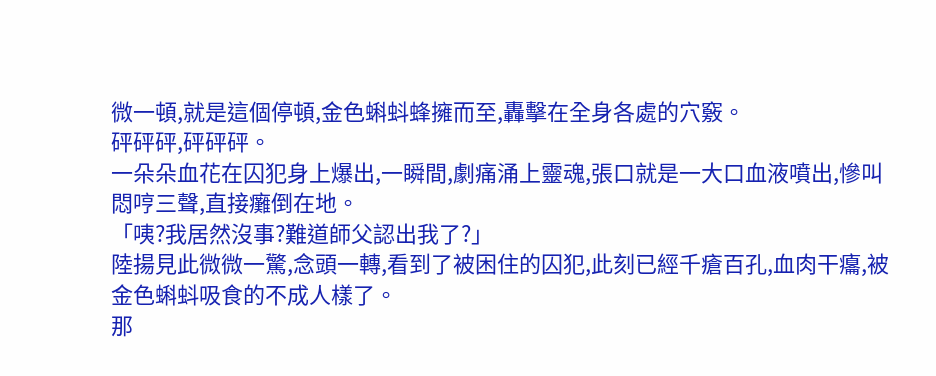微一頓,就是這個停頓,金色蝌蚪蜂擁而至,轟擊在全身各處的穴竅。
砰砰砰,砰砰砰。
一朵朵血花在囚犯身上爆出,一瞬間,劇痛涌上靈魂,張口就是一大口血液噴出,慘叫悶哼三聲,直接癱倒在地。
「咦?我居然沒事?難道師父認出我了?」
陸揚見此微微一驚,念頭一轉,看到了被困住的囚犯,此刻已經千瘡百孔,血肉干癟,被金色蝌蚪吸食的不成人樣了。
那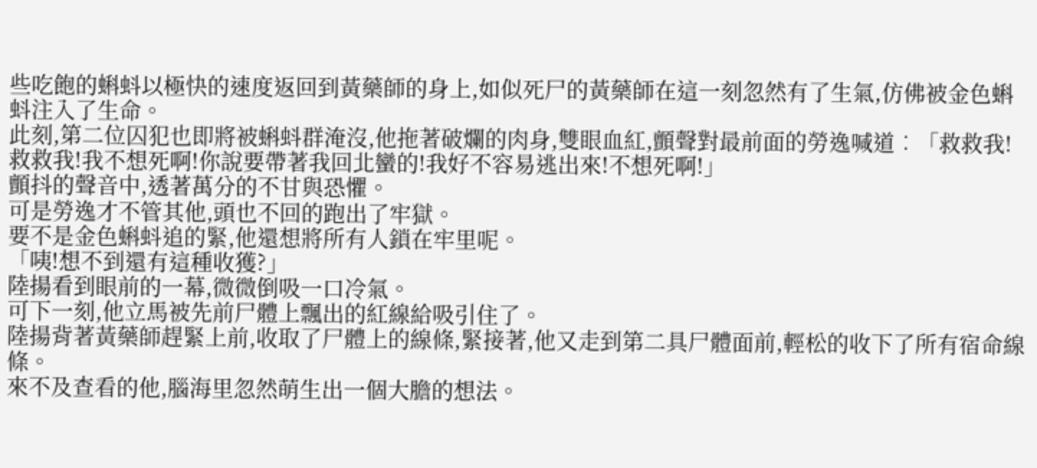些吃飽的蝌蚪以極快的速度返回到黃藥師的身上,如似死尸的黃藥師在這一刻忽然有了生氣,仿佛被金色蝌蚪注入了生命。
此刻,第二位囚犯也即將被蝌蚪群淹沒,他拖著破爛的肉身,雙眼血紅,顫聲對最前面的勞逸喊道︰「救救我!救救我!我不想死啊!你說要帶著我回北蠻的!我好不容易逃出來!不想死啊!」
顫抖的聲音中,透著萬分的不甘與恐懼。
可是勞逸才不管其他,頭也不回的跑出了牢獄。
要不是金色蝌蚪追的緊,他還想將所有人鎖在牢里呢。
「咦!想不到還有這種收獲?」
陸揚看到眼前的一幕,微微倒吸一口冷氣。
可下一刻,他立馬被先前尸體上飄出的紅線給吸引住了。
陸揚背著黃藥師趕緊上前,收取了尸體上的線條,緊接著,他又走到第二具尸體面前,輕松的收下了所有宿命線條。
來不及查看的他,腦海里忽然萌生出一個大膽的想法。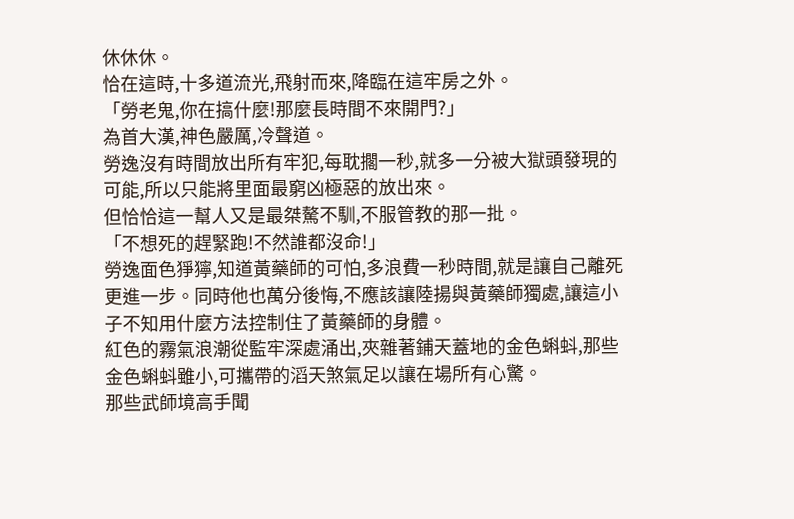休休休。
恰在這時,十多道流光,飛射而來,降臨在這牢房之外。
「勞老鬼,你在搞什麼!那麼長時間不來開門?」
為首大漢,神色嚴厲,冷聲道。
勞逸沒有時間放出所有牢犯,每耽擱一秒,就多一分被大獄頭發現的可能,所以只能將里面最窮凶極惡的放出來。
但恰恰這一幫人又是最桀驁不馴,不服管教的那一批。
「不想死的趕緊跑!不然誰都沒命!」
勞逸面色猙獰,知道黃藥師的可怕,多浪費一秒時間,就是讓自己離死更進一步。同時他也萬分後悔,不應該讓陸揚與黃藥師獨處,讓這小子不知用什麼方法控制住了黃藥師的身體。
紅色的霧氣浪潮從監牢深處涌出,夾雜著鋪天蓋地的金色蝌蚪,那些金色蝌蚪雖小,可攜帶的滔天煞氣足以讓在場所有心驚。
那些武師境高手聞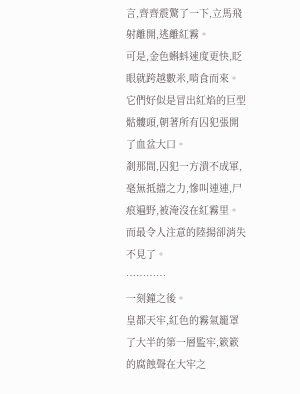言,齊齊震驚了一下,立馬飛射離開,逃離紅霧。
可是,金色蝌蚪速度更快,眨眼就跨越數米,啃食而來。它們好似是冒出紅焰的巨型骷髏頭,朝著所有囚犯張開了血盆大口。
剎那間,囚犯一方潰不成軍,毫無抵擋之力,慘叫連連,尸痕遍野,被淹沒在紅霧里。
而最令人注意的陸揚卻消失不見了。
…………
一刻鐘之後。
皇都天牢,紅色的霧氣籠罩了大半的第一層監牢,簌簌的腐蝕聲在大牢之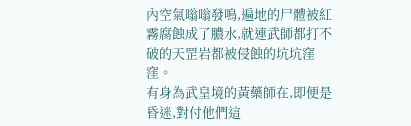內空氣嗡嗡發鳴,遍地的尸體被紅霧腐蝕成了膿水,就連武師都打不破的天罡岩都被侵蝕的坑坑窪窪。
有身為武皇境的黃藥師在,即便是昏迷,對付他們這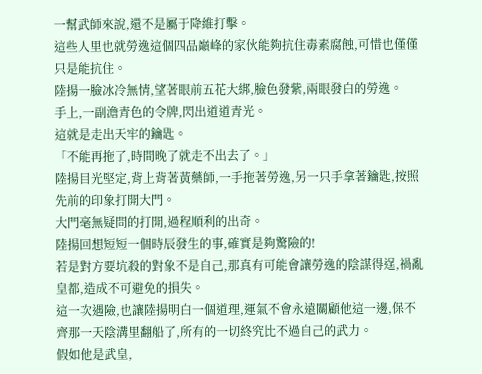一幫武師來說,還不是屬于降維打擊。
這些人里也就勞逸這個四品巔峰的家伙能夠抗住毒素腐蝕,可惜也僅僅只是能抗住。
陸揚一臉冰冷無情,望著眼前五花大綁,臉色發紫,兩眼發白的勞逸。
手上,一副澹青色的令牌,閃出道道青光。
這就是走出天牢的鑰匙。
「不能再拖了,時間晚了就走不出去了。」
陸揚目光堅定,背上背著黃藥師,一手拖著勞逸,另一只手拿著鑰匙,按照先前的印象打開大門。
大門毫無疑問的打開,過程順利的出奇。
陸揚回想短短一個時辰發生的事,確實是夠驚險的!
若是對方要坑殺的對象不是自己,那真有可能會讓勞逸的陰謀得逞,禍亂皇都,造成不可避免的損失。
這一次遇險,也讓陸揚明白一個道理,運氣不會永遠關顧他這一邊,保不齊那一天陰溝里翻船了,所有的一切終究比不過自己的武力。
假如他是武皇,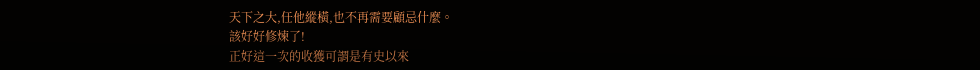天下之大,任他縱橫,也不再需要顧忌什麼。
該好好修煉了!
正好這一次的收獲可謂是有史以來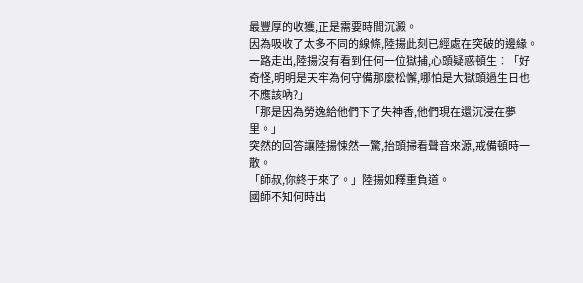最豐厚的收獲,正是需要時間沉澱。
因為吸收了太多不同的線條,陸揚此刻已經處在突破的邊緣。
一路走出,陸揚沒有看到任何一位獄捕,心頭疑惑頓生︰「好奇怪,明明是天牢為何守備那麼松懈,哪怕是大獄頭過生日也不應該吶?」
「那是因為勞逸給他們下了失神香,他們現在還沉浸在夢里。」
突然的回答讓陸揚悚然一驚,抬頭掃看聲音來源,戒備頓時一散。
「師叔,你終于來了。」陸揚如釋重負道。
國師不知何時出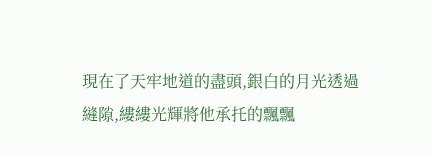現在了天牢地道的盡頭,銀白的月光透過縫隙,縷縷光輝將他承托的飄飄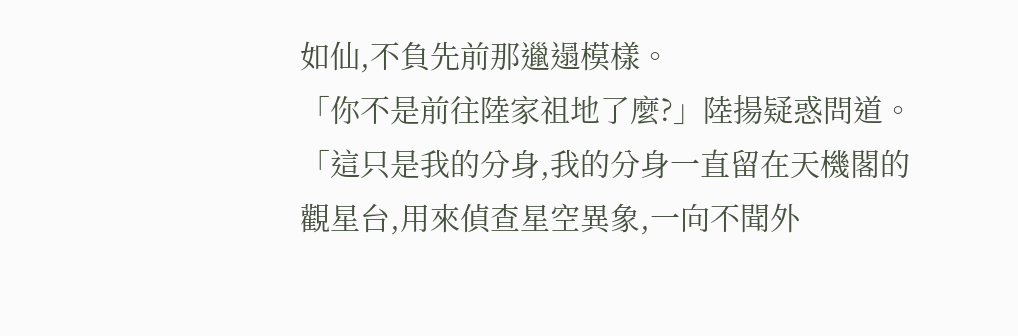如仙,不負先前那邋遢模樣。
「你不是前往陸家祖地了麼?」陸揚疑惑問道。
「這只是我的分身,我的分身一直留在天機閣的觀星台,用來偵查星空異象,一向不聞外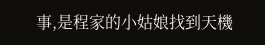事,是程家的小姑娘找到天機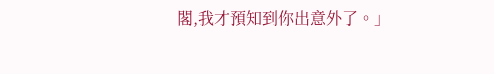閣,我才預知到你出意外了。」